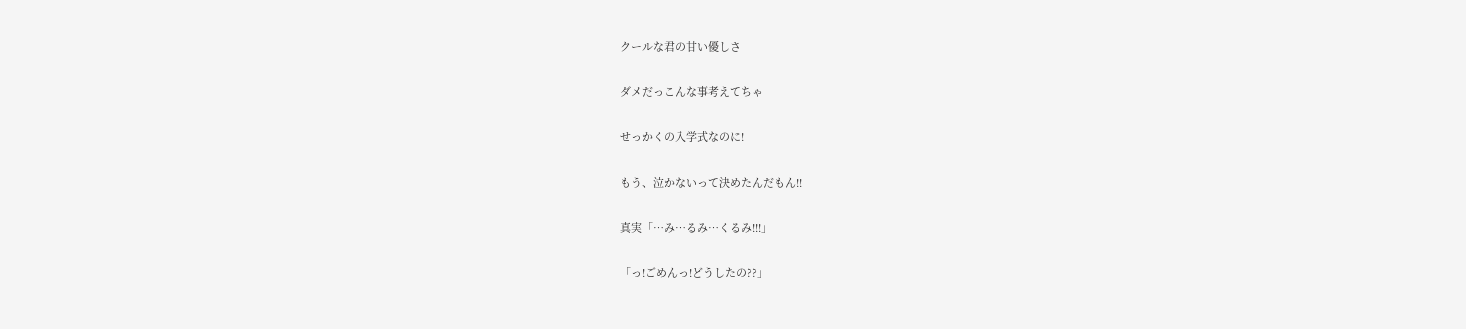クールな君の甘い優しさ

ダメだっこんな事考えてちゃ

せっかくの入学式なのに!

もう、泣かないって決めたんだもん!!

真実「…み…るみ…くるみ!!!」

「っ!ごめんっ!どうしたの??」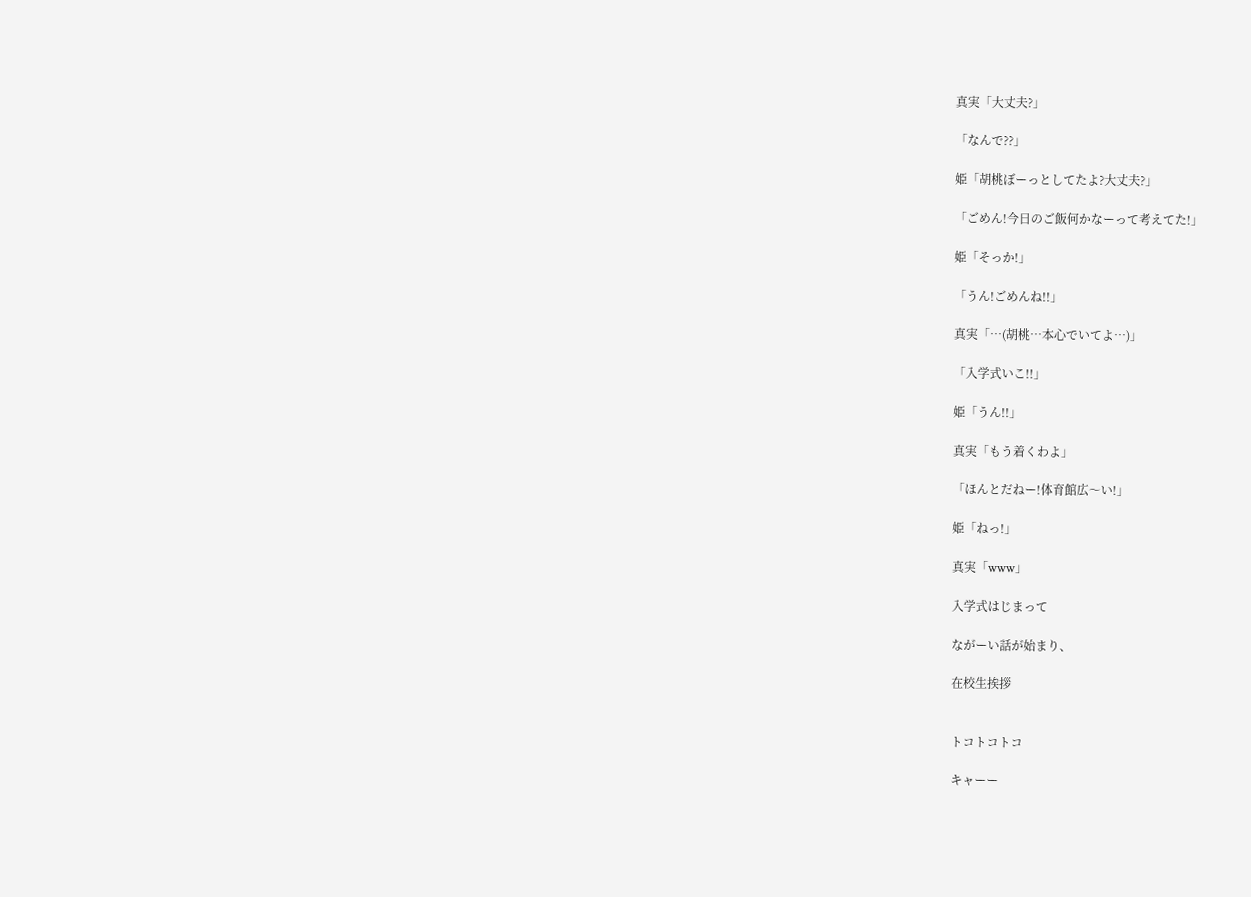真実「大丈夫?」

「なんで??」

姫「胡桃ぼーっとしてたよ?大丈夫?」

「ごめん!今日のご飯何かなーって考えてた!」

姫「そっか!」

「うん!ごめんね!!」

真実「…(胡桃…本心でいてよ…)」

「入学式いこ!!」

姫「うん!!」

真実「もう着くわよ」

「ほんとだねー!体育館広〜い!」

姫「ねっ!」

真実「www」

入学式はじまって

ながーい話が始まり、

在校生挨拶


トコトコトコ

キャーー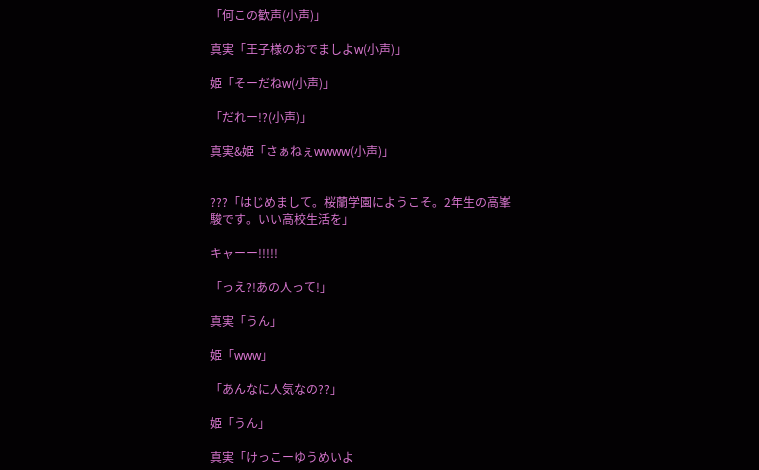「何この歓声(小声)」

真実「王子様のおでましよw(小声)」

姫「そーだねw(小声)」

「だれー!?(小声)」

真実&姫「さぁねぇwwww(小声)」


???「はじめまして。桜蘭学園にようこそ。2年生の高峯 駿です。いい高校生活を」

キャーー!!!!!

「っえ?!あの人って!」

真実「うん」

姫「www」

「あんなに人気なの??」

姫「うん」

真実「けっこーゆうめいよ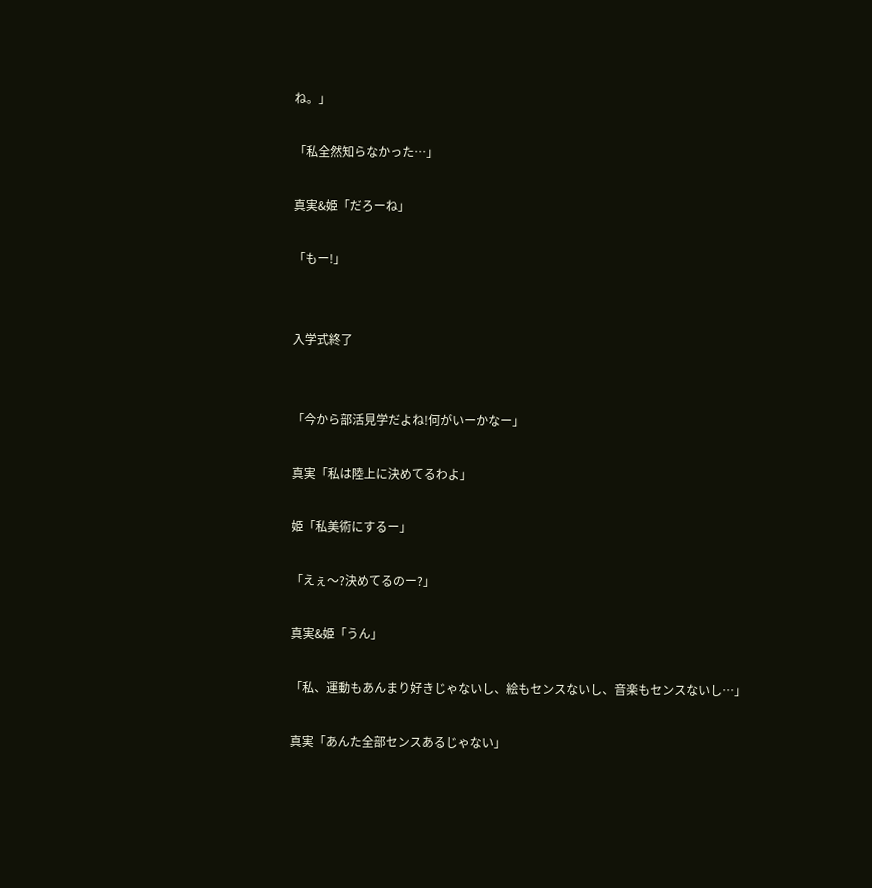ね。」

「私全然知らなかった…」

真実&姫「だろーね」

「もー!」


入学式終了


「今から部活見学だよね!何がいーかなー」

真実「私は陸上に決めてるわよ」

姫「私美術にするー」

「えぇ〜?決めてるのー?」

真実&姫「うん」

「私、運動もあんまり好きじゃないし、絵もセンスないし、音楽もセンスないし…」

真実「あんた全部センスあるじゃない」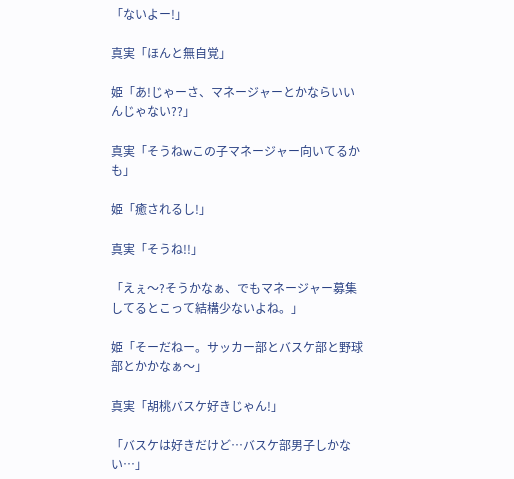「ないよー!」

真実「ほんと無自覚」

姫「あ!じゃーさ、マネージャーとかならいいんじゃない??」

真実「そうねwこの子マネージャー向いてるかも」

姫「癒されるし!」

真実「そうね!!」

「えぇ〜?そうかなぁ、でもマネージャー募集してるとこって結構少ないよね。」

姫「そーだねー。サッカー部とバスケ部と野球部とかかなぁ〜」

真実「胡桃バスケ好きじゃん!」

「バスケは好きだけど…バスケ部男子しかない…」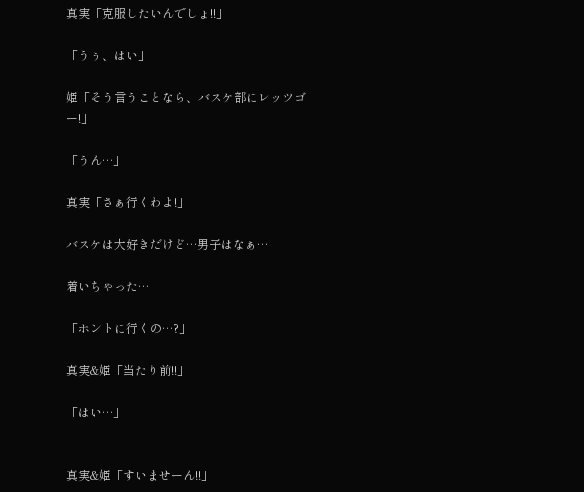真実「克服したいんでしょ!!」

「うぅ、はい」

姫「そう言うことなら、バスケ部にレッツゴー!」

「うん…」

真実「さぁ行くわよ!」

バスケは大好きだけど…男子はなぁ…

着いちゃった…

「ホントに行くの…?」

真実&姫「当たり前!!」

「はい…」


真実&姫「すいませーん!!」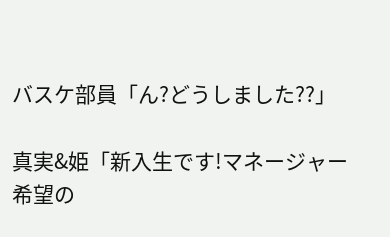バスケ部員「ん?どうしました??」

真実&姫「新入生です!マネージャー希望の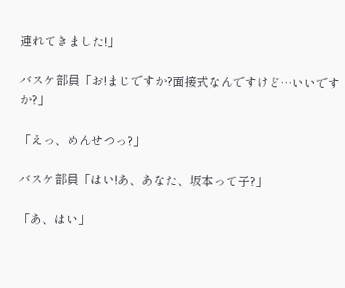連れてきました!」

バスケ部員「お!まじですか?面接式なんですけど…いいですか?」

「えっ、めんせつっ?」

バスケ部員「はい!あ、あなた、坂本って子?」

「あ、はい」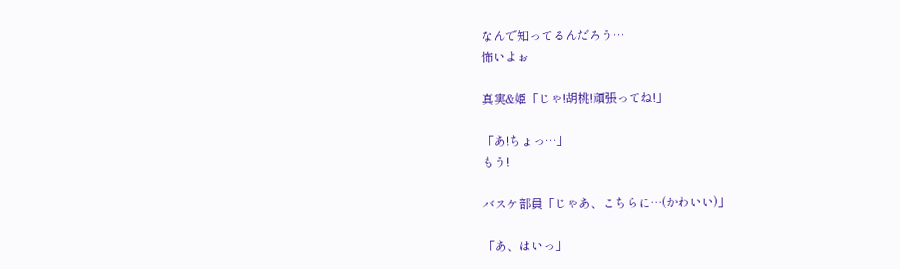なんで知ってるんだろう…
怖いよぉ

真実&姫「じゃ!胡桃!頑張ってね!」

「あ!ちょっ…」
もう!

バスケ部員「じゃあ、こちらに…(かわいい)」

「あ、はいっ」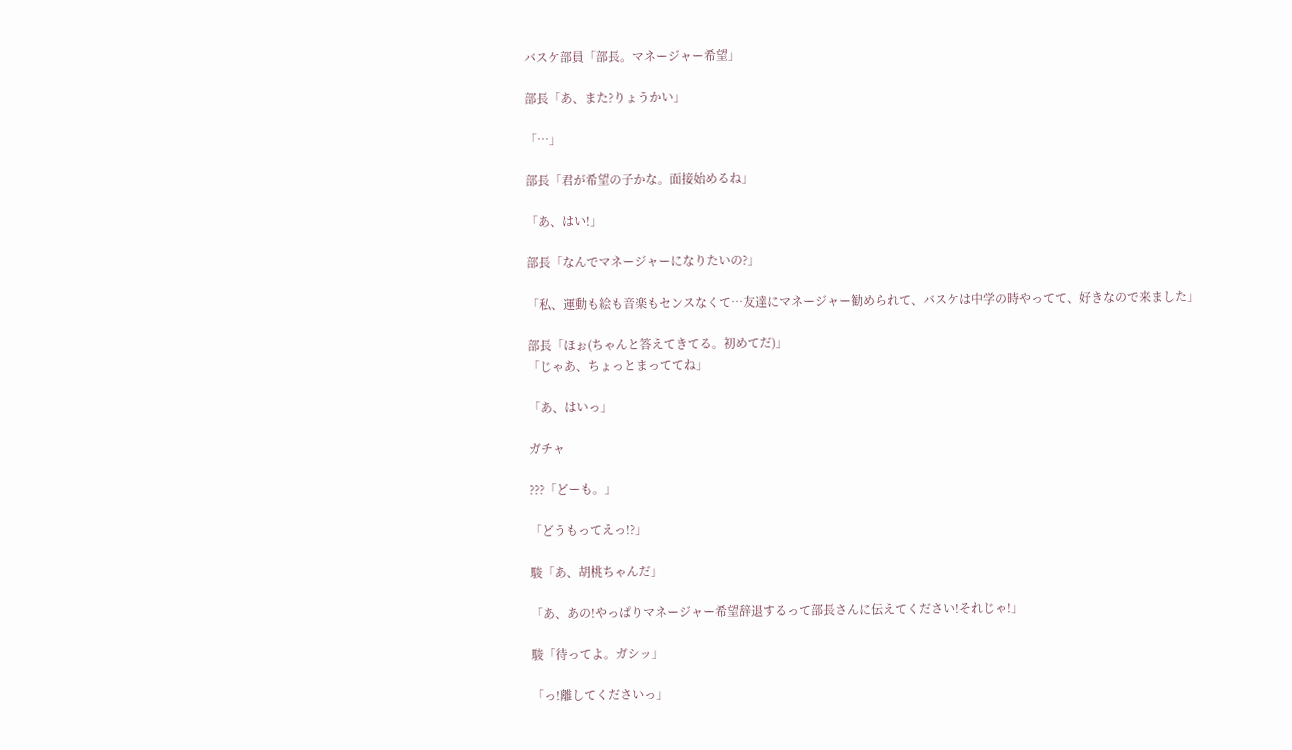バスケ部員「部長。マネージャー希望」

部長「あ、また?りょうかい」

「…」

部長「君が希望の子かな。面接始めるね」

「あ、はい!」

部長「なんでマネージャーになりたいの?」

「私、運動も絵も音楽もセンスなくて…友達にマネージャー勧められて、バスケは中学の時やってて、好きなので来ました」

部長「ほぉ(ちゃんと答えてきてる。初めてだ)」
「じゃあ、ちょっとまっててね」

「あ、はいっ」

ガチャ

???「どーも。」

「どうもってえっ!?」

駿「あ、胡桃ちゃんだ」

「あ、あの!やっぱりマネージャー希望辞退するって部長さんに伝えてください!それじゃ!」

駿「待ってよ。ガシッ」

「っ!離してくださいっ」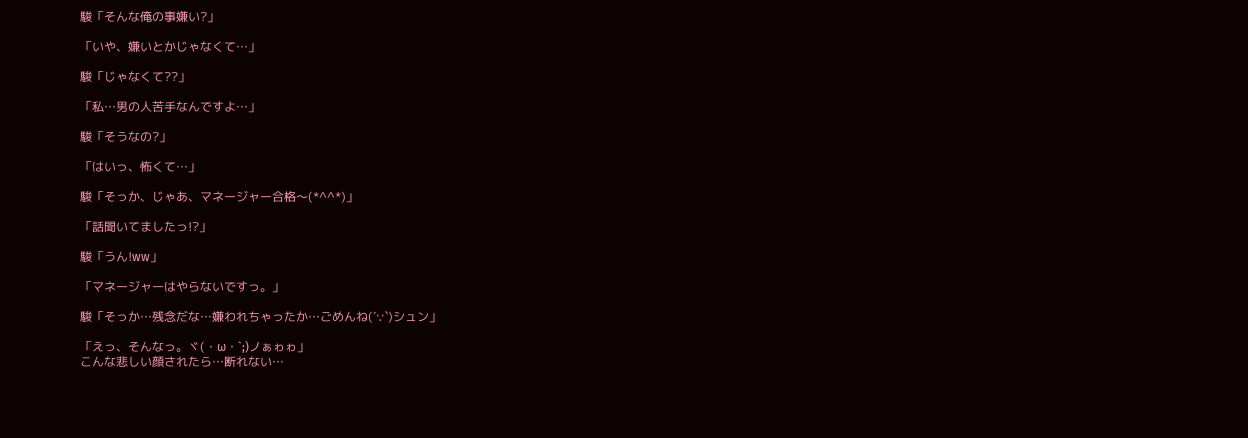駿「そんな俺の事嫌い?」

「いや、嫌いとかじゃなくて…」

駿「じゃなくて??」

「私…男の人苦手なんですよ…」

駿「そうなの?」

「はいっ、怖くて…」

駿「そっか、じゃあ、マネージャー合格〜(*^^*)」

「話聞いてましたっ!?」

駿「うん!ww」

「マネージャーはやらないですっ。」

駿「そっか…残念だな…嫌われちゃったか…ごめんね(´∵`)シュン」

「えっ、そんなっ。ヾ(・ω・`;)ノぁゎゎ」
こんな悲しい顔されたら…断れない…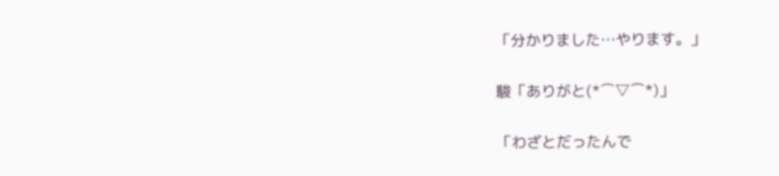「分かりました…やります。」

駿「ありがと(*⌒▽⌒*)」

「わざとだったんで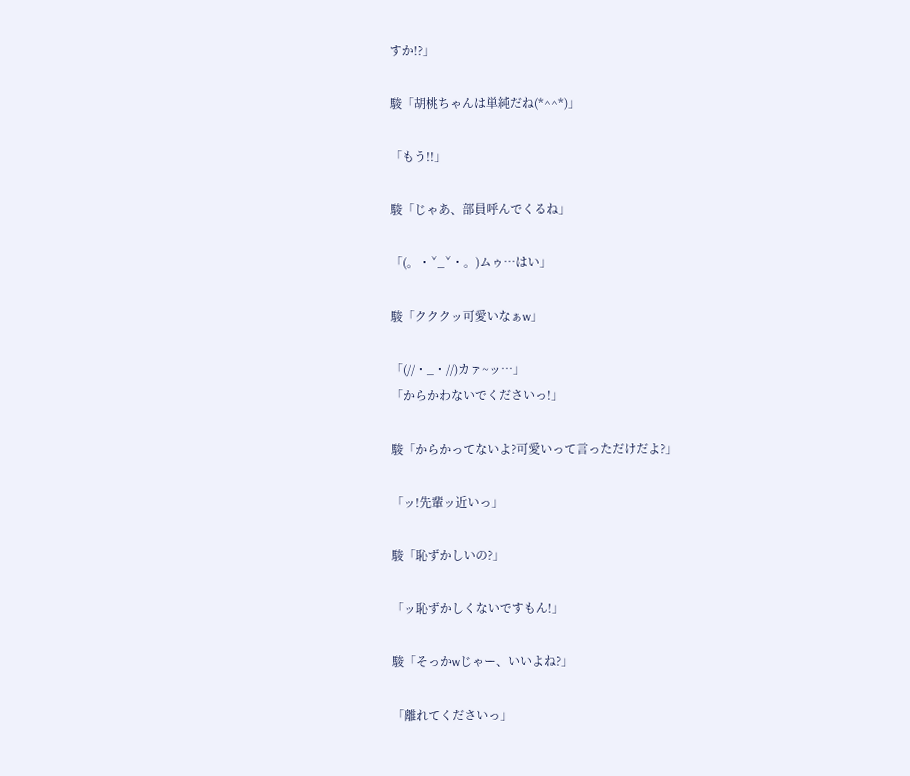すか!?」

駿「胡桃ちゃんは単純だね(*^^*)」

「もう!!」

駿「じゃあ、部員呼んでくるね」

「(。・ˇ_ˇ・。)ムゥ…はい」

駿「クククッ可愛いなぁw」

「(//・_・//)カァ~ッ…」
「からかわないでくださいっ!」

駿「からかってないよ?可愛いって言っただけだよ?」

「ッ!先輩ッ近いっ」

駿「恥ずかしいの?」

「ッ恥ずかしくないですもん!」

駿「そっかwじゃー、いいよね?」

「離れてくださいっ」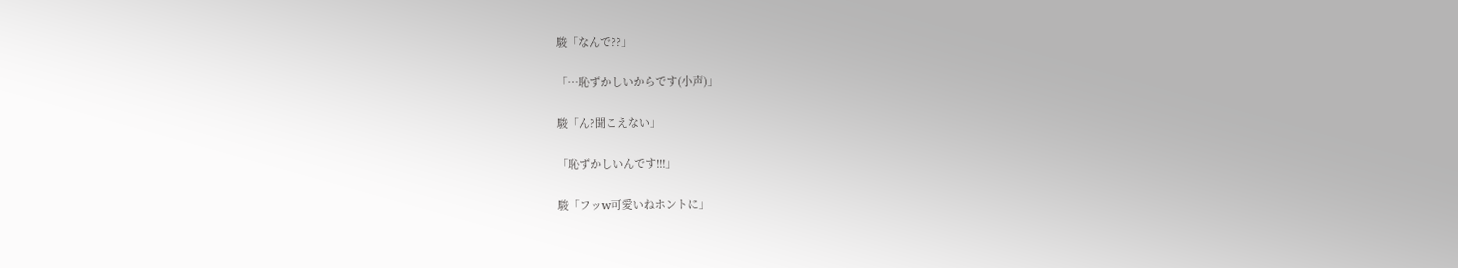駿「なんで??」

「…恥ずかしいからです(小声)」

駿「ん?聞こえない」

「恥ずかしいんです!!!」

駿「フッw可愛いねホントに」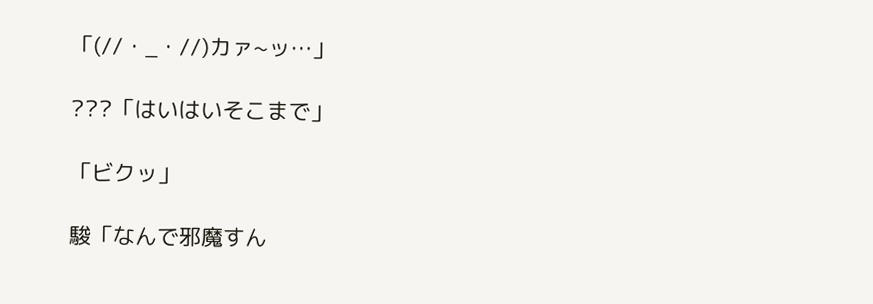「(//・_・//)カァ~ッ…」

???「はいはいそこまで」

「ビクッ」

駿「なんで邪魔すん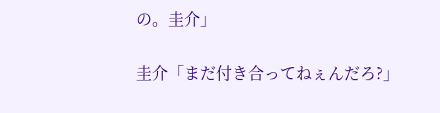の。圭介」

圭介「まだ付き合ってねぇんだろ?」